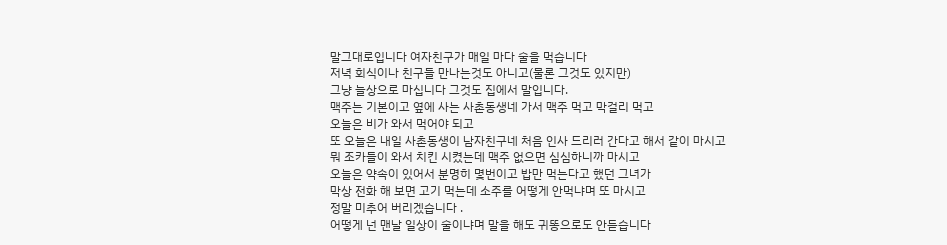말그대로입니다 여자친구가 매일 마다 술을 먹습니다
저녁 회식이나 친구들 만나는것도 아니고(물론 그것도 있지만)
그냥 늘상으로 마십니다 그것도 집에서 말입니다.
맥주는 기본이고 옆에 사는 사촌동생네 가서 맥주 먹고 막걸리 먹고
오늘은 비가 와서 먹어야 되고
또 오늘은 내일 사촌동생이 남자친구네 처음 인사 드리러 간다고 해서 같이 마시고
뭐 조카들이 와서 치킨 시켰는데 맥주 없으면 심심하니까 마시고
오늘은 약속이 있어서 분명히 몇번이고 밥만 먹는다고 했던 그녀가
막상 전화 해 보면 고기 먹는데 소주를 어떻게 안먹냐며 또 마시고
정말 미추어 버리겠습니다 .
어떻게 넌 맨날 일상이 술이냐며 말을 해도 귀똥으로도 안듣습니다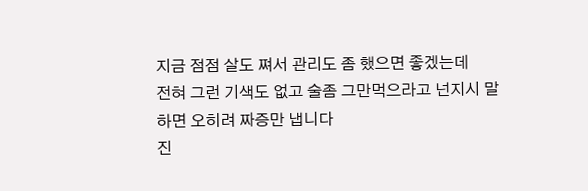지금 점점 살도 쪄서 관리도 좀 했으면 좋겠는데
전혀 그런 기색도 없고 술좀 그만먹으라고 넌지시 말하면 오히려 짜증만 냅니다
진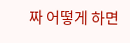짜 어떻게 하면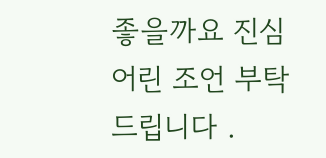좋을까요 진심어린 조언 부탁드립니다 .